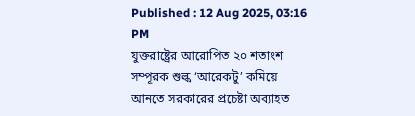Published : 12 Aug 2025, 03:16 PM
যুক্তরাষ্ট্রের আরোপিত ২০ শতাংশ সম্পূরক শুল্ক ‘আরেকটু’ কমিয়ে আনতে সরকারের প্রচেষ্টা অব্যাহত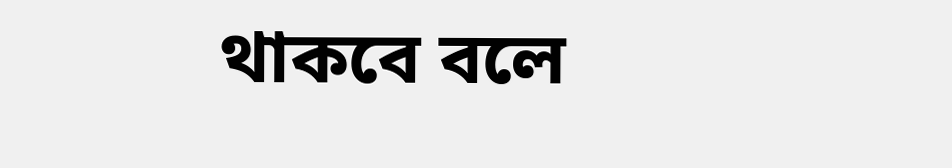থাকবে বলে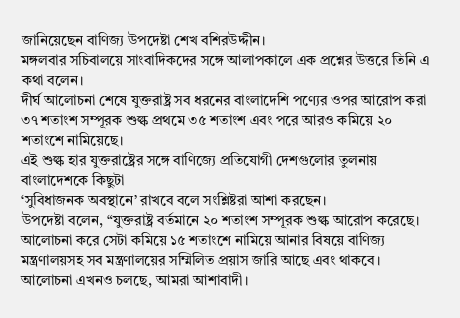জানিয়েছেন বাণিজ্য উপদেষ্টা শেখ বশিরউদ্দীন।
মঙ্গলবার সচিবালয়ে সাংবাদিকদের সঙ্গে আলাপকালে এক প্রশ্নের উত্তরে তিনি এ কথা বলেন।
দীর্ঘ আলোচনা শেষে যুক্তরাষ্ট্র সব ধরনের বাংলাদেশি পণ্যের ওপর আরোপ করা ৩৭ শতাংশ সম্পূরক শুল্ক প্রথমে ৩৫ শতাংশ এবং পরে আরও কমিয়ে ২০ শতাংশে নামিয়েছে।
এই শুল্ক হার যুক্তরাষ্ট্রের সঙ্গে বাণিজ্যে প্রতিযোগী দেশগুলোর তুলনায় বাংলাদেশকে কিছুটা
‘সুবিধাজনক অবস্থানে’ রাখবে বলে সংশ্লিষ্টরা আশা করছেন।
উপদেষ্টা বলেন, “যুক্তরাষ্ট্র বর্তমানে ২০ শতাংশ সম্পূরক শুল্ক আরোপ করেছে। আলোচনা করে সেটা কমিয়ে ১৫ শতাংশে নামিয়ে আনার বিষয়ে বাণিজ্য মন্ত্রণালয়সহ সব মন্ত্রণালয়ের সম্মিলিত প্রয়াস জারি আছে এবং থাকবে। আলোচনা এখনও চলছে, আমরা আশাবাদী।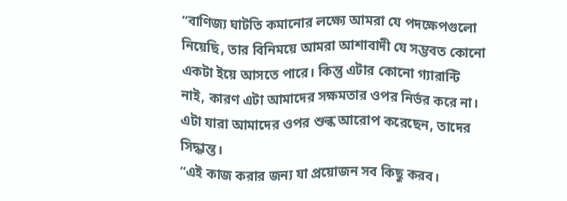“বাণিজ্য ঘাটতি কমানোর লক্ষ্যে আমরা যে পদক্ষেপগুলো নিয়েছি, তার বিনিময়ে আমরা আশাবাদী যে সম্ভবত কোনো একটা ইয়ে আসতে পারে। কিন্তু এটার কোনো গ্যারান্টি নাই, কারণ এটা আমাদের সক্ষমতার ওপর নির্ভর করে না। এটা যারা আমাদের ওপর শুল্ক আরোপ করেছেন, তাদের সিদ্ধান্ত।
“এই কাজ করার জন্য যা প্রয়োজন সব কিছু করব।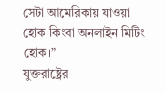সেটা আমেরিকায় যাওয়া হোক কিংবা অনলাইন মিটিং হোক।”
যুক্তরাষ্ট্রের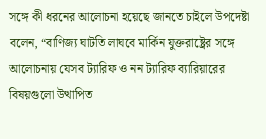সঙ্গে কী ধরনের আলোচনা হয়েছে জানতে চাইলে উপদেষ্টা বলেন, “বাণিজ্য ঘাটতি লাঘবে মার্কিন যুক্তরাষ্ট্রের সঙ্গে আলোচনায় যেসব ট্যারিফ ও নন ট্যারিফ ব্যারিয়ারের বিষয়গুলো উত্থাপিত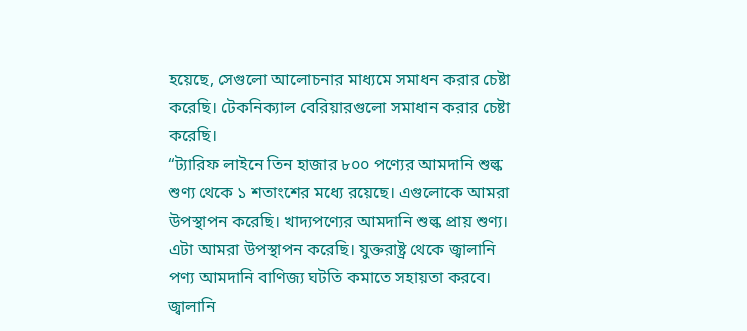হয়েছে, সেগুলো আলোচনার মাধ্যমে সমাধন করার চেষ্টা করেছি। টেকনিক্যাল বেরিয়ারগুলো সমাধান করার চেষ্টা করেছি।
“ট্যারিফ লাইনে তিন হাজার ৮০০ পণ্যের আমদানি শুল্ক শুণ্য থেকে ১ শতাংশের মধ্যে রয়েছে। এগুলোকে আমরা উপস্থাপন করেছি। খাদ্যপণ্যের আমদানি শুল্ক প্রায় শুণ্য। এটা আমরা উপস্থাপন করেছি। যুক্তরাষ্ট্র থেকে জ্বালানি পণ্য আমদানি বাণিজ্য ঘটতি কমাতে সহায়তা করবে। জ্বালানি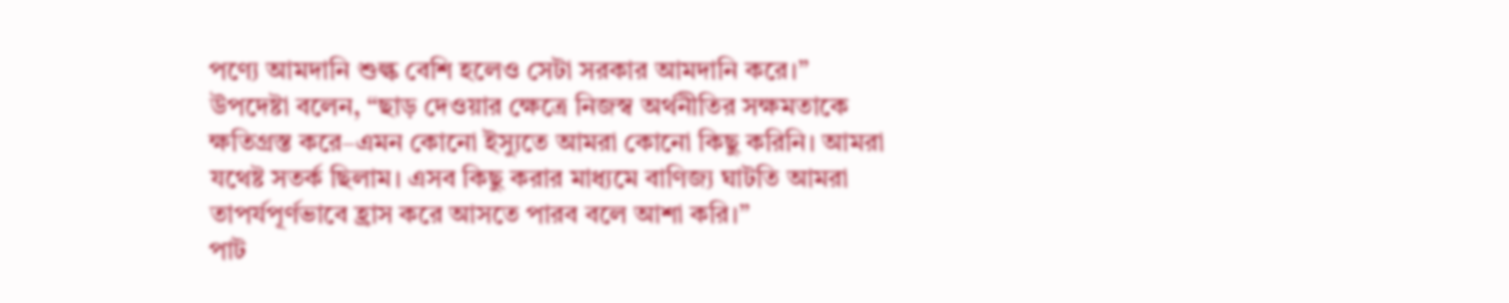পণ্যে আমদানি শুল্ক বেশি হলেও সেটা সরকার আমদানি করে।”
উপদেষ্টা বলেন, “ছাড় দেওয়ার ক্ষেত্রে নিজস্ব অর্থনীতির সক্ষমতাকে ক্ষতিগ্রস্ত করে–এমন কোনো ইস্যুতে আমরা কোনো কিছু করিনি। আমরা যথেষ্ট সতর্ক ছিলাম। এসব কিছু করার মাধ্যমে বাণিজ্য ঘাটতি আমরা তাপর্যপূর্ণভাবে হ্রাস করে আসতে পারব বলে আশা করি।”
পাট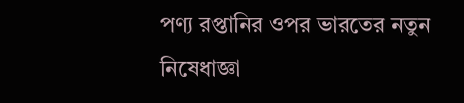পণ্য রপ্তানির ওপর ভারতের নতুন নিষেধাজ্ঞা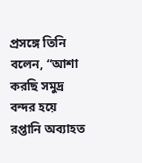প্রসঙ্গে তিনি বলেন, “আশা করছি সমুদ্র বন্দর হয়ে রপ্তানি অব্যাহত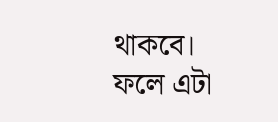থাকবে। ফলে এটা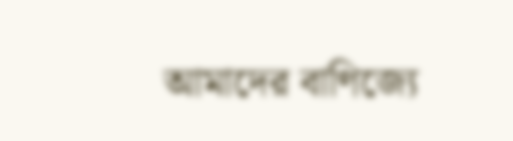আমাদের বাণিজ্যে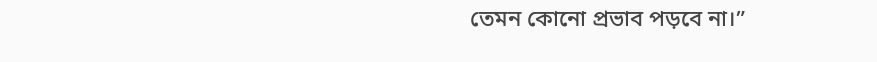তেমন কোনো প্রভাব পড়বে না।”